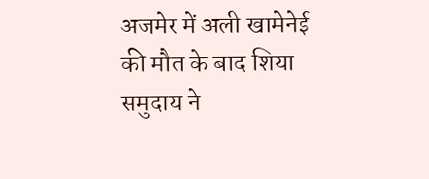अजमेर में अली खामेनेई की मौत के बाद शिया समुदाय ने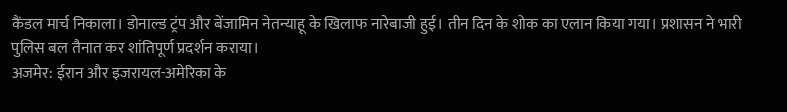कैंडल मार्च निकाला। डोनाल्ड ट्रंप और बेंजामिन नेतन्याहू के खिलाफ नारेबाजी हुई। तीन दिन के शोक का एलान किया गया। प्रशासन ने भारी पुलिस बल तैनात कर शांतिपूर्ण प्रदर्शन कराया।
अजमेर: ईरान और इजरायल-अमेरिका के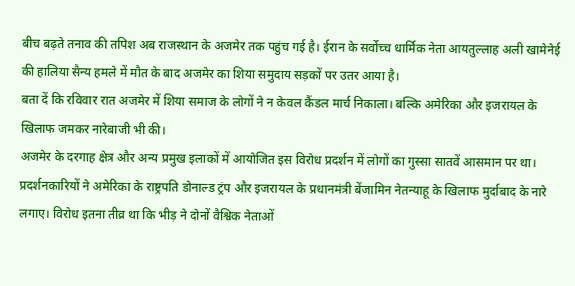बीच बढ़ते तनाव की तपिश अब राजस्थान के अजमेर तक पहुंच गई है। ईरान के सर्वोच्च धार्मिक नेता आयतुल्लाह अली खामेनेई की हालिया सैन्य हमले में मौत के बाद अजमेर का शिया समुदाय सड़कों पर उतर आया है।
बता दें कि रविवार रात अजमेर में शिया समाज के लोगों ने न केवल कैंडल मार्च निकाला। बल्कि अमेरिका और इजरायल के खिलाफ जमकर नारेबाजी भी की।
अजमेर के दरगाह क्षेत्र और अन्य प्रमुख इलाकों में आयोजित इस विरोध प्रदर्शन में लोगों का गुस्सा सातवें आसमान पर था। प्रदर्शनकारियों ने अमेरिका के राष्ट्रपति डोनाल्ड ट्रंप और इजरायल के प्रधानमंत्री बेंजामिन नेतन्याहू के खिलाफ मुर्दाबाद के नारे लगाए। विरोध इतना तीव्र था कि भीड़ ने दोनों वैश्विक नेताओं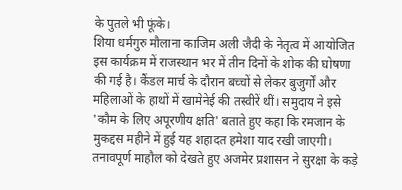के पुतले भी फूंके।
शिया धर्मगुरु मौलाना काजिम अली जैदी के नेतृत्व में आयोजित इस कार्यक्रम में राजस्थान भर में तीन दिनों के शोक की घोषणा की गई है। कैंडल मार्च के दौरान बच्चों से लेकर बुजुर्गों और महिलाओं के हाथों में खामेनेई की तस्वीरें थीं। समुदाय ने इसे 'कौम के लिए अपूरणीय क्षति' बताते हुए कहा कि रमजान के मुकद्दस महीने में हुई यह शहादत हमेशा याद रखी जाएगी।
तनावपूर्ण माहौल को देखते हुए अजमेर प्रशासन ने सुरक्षा के कड़े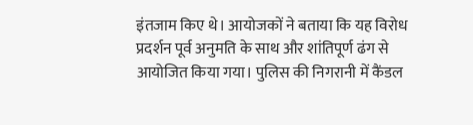इंतजाम किए थे। आयोजकों ने बताया कि यह विरोध प्रदर्शन पूर्व अनुमति के साथ और शांतिपूर्ण ढंग से आयोजित किया गया। पुलिस की निगरानी में कैंडल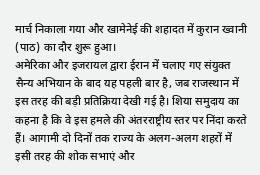मार्च निकाला गया और खामेनेई की शहादत में कुरान ख्वानी (पाठ) का दौर शुरू हुआ।
अमेरिका और इजरायल द्वारा ईरान में चलाए गए संयुक्त सैन्य अभियान के बाद यह पहली बार है, जब राजस्थान में इस तरह की बड़ी प्रतिक्रिया देखी गई है। शिया समुदाय का कहना है कि वे इस हमले की अंतरराष्ट्रीय स्तर पर निंदा करते हैं। आगामी दो दिनों तक राज्य के अलग-अलग शहरों में इसी तरह की शोक सभाएं और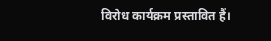विरोध कार्यक्रम प्रस्तावित हैं।